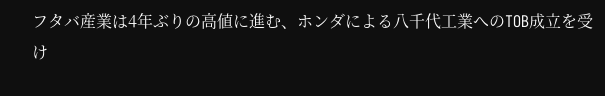フタバ産業は4年ぶりの高値に進む、ホンダによる八千代工業へのTOB成立を受け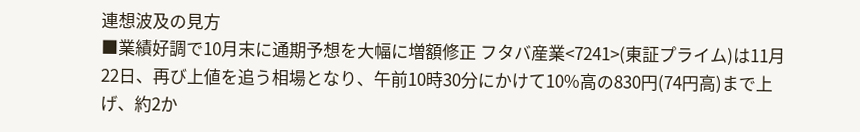連想波及の見方
■業績好調で10月末に通期予想を大幅に増額修正 フタバ産業<7241>(東証プライム)は11月22日、再び上値を追う相場となり、午前10時30分にかけて10%高の830円(74円高)まで上げ、約2か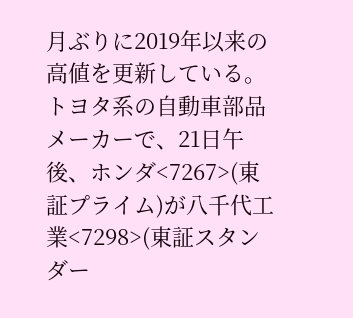月ぶりに2019年以来の高値を更新している。トヨタ系の自動車部品メーカーで、21日午後、ホンダ<7267>(東証プライム)が八千代工業<7298>(東証スタンダー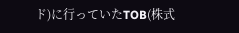ド)に行っていたTOB(株式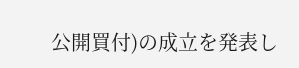公開買付)の成立を発表し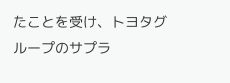たことを受け、トヨタグループのサプラ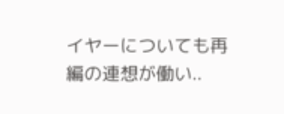イヤーについても再編の連想が働い..